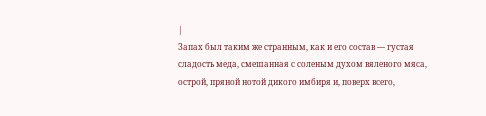|
Запах был таким же странным, как и его состав — густая сладость меда, смешанная с соленым духом вяленого мяса, острой, пряной нотой дикого имбиря и, поверх всего,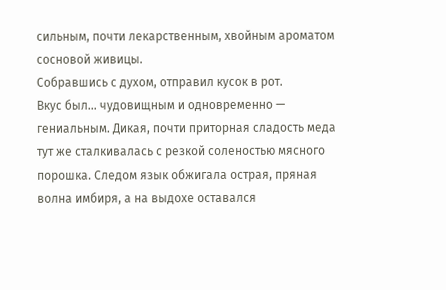сильным, почти лекарственным, хвойным ароматом сосновой живицы.
Собравшись с духом, отправил кусок в рот.
Вкус был… чудовищным и одновременно — гениальным. Дикая, почти приторная сладость меда тут же сталкивалась с резкой соленостью мясного порошка. Следом язык обжигала острая, пряная волна имбиря, а на выдохе оставался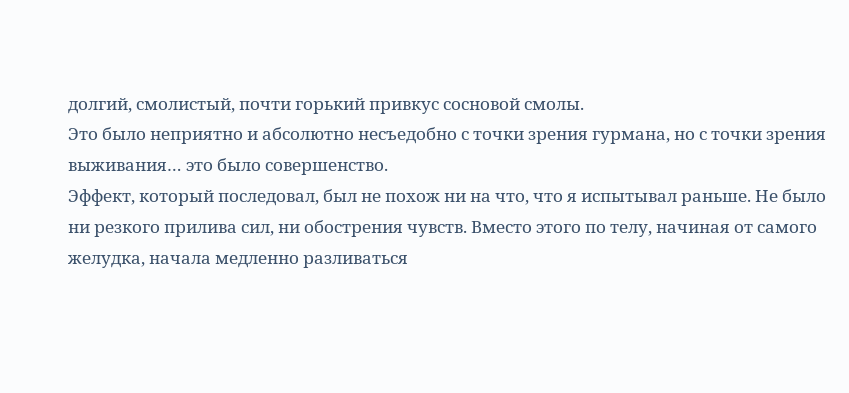долгий, смолистый, почти горький привкус сосновой смолы.
Это было неприятно и абсолютно несъедобно с точки зрения гурмана, но с точки зрения выживания… это было совершенство.
Эффект, который последовал, был не похож ни на что, что я испытывал раньше. Не было ни резкого прилива сил, ни обострения чувств. Вместо этого по телу, начиная от самого желудка, начала медленно разливаться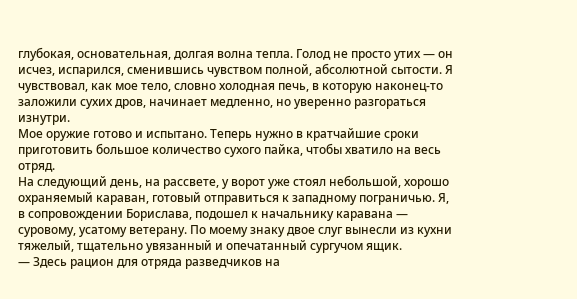глубокая, основательная, долгая волна тепла. Голод не просто утих — он исчез, испарился, сменившись чувством полной, абсолютной сытости. Я чувствовал, как мое тело, словно холодная печь, в которую наконец-то заложили сухих дров, начинает медленно, но уверенно разгораться изнутри.
Мое оружие готово и испытано. Теперь нужно в кратчайшие сроки приготовить большое количество сухого пайка, чтобы хватило на весь отряд.
На следующий день, на рассвете, у ворот уже стоял небольшой, хорошо охраняемый караван, готовый отправиться к западному пограничью. Я, в сопровождении Борислава, подошел к начальнику каравана — суровому, усатому ветерану. По моему знаку двое слуг вынесли из кухни тяжелый, тщательно увязанный и опечатанный сургучом ящик.
— Здесь рацион для отряда разведчиков на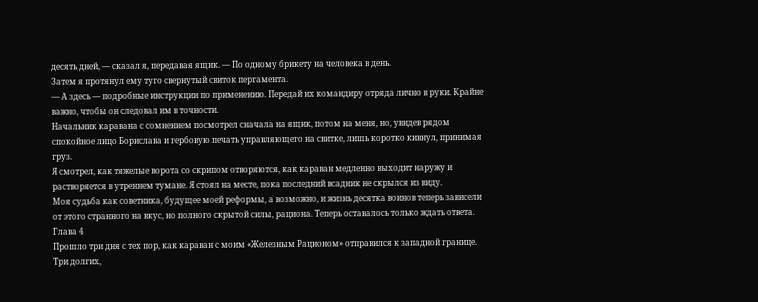десять дней, — сказал я, передавая ящик. — По одному брикету на человека в день.
Затем я протянул ему туго свернутый свиток пергамента.
— А здесь — подробные инструкции по применению. Передай их командиру отряда лично в руки. Крайне важно, чтобы он следовал им в точности.
Начальник каравана с сомнением посмотрел сначала на ящик, потом на меня, но, увидев рядом спокойное лицо Борислава и гербовую печать управляющего на свитке, лишь коротко кивнул, принимая груз.
Я смотрел, как тяжелые ворота со скрипом отворяются, как караван медленно выходит наружу и растворяется в утреннем тумане. Я стоял на месте, пока последний всадник не скрылся из виду.
Моя судьба как советника, будущее моей реформы, а возможно, и жизнь десятка воинов теперь зависели от этого странного на вкус, но полного скрытой силы, рациона. Теперь оставалось только ждать ответа.
Глава 4
Прошло три дня с тех пор, как караван с моим «Железным Рационом» отправился к западной границе. Три долгих,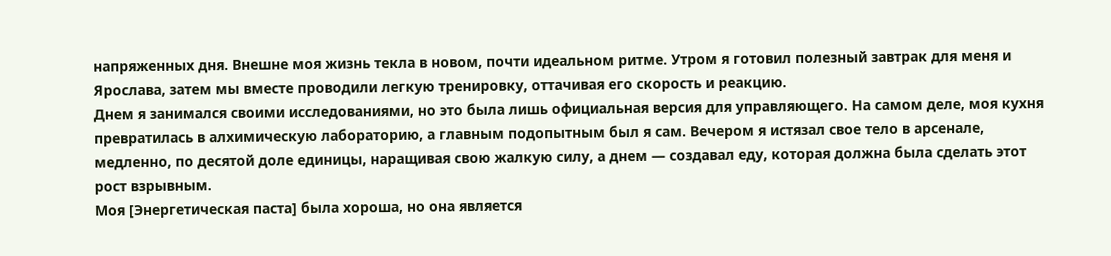напряженных дня. Внешне моя жизнь текла в новом, почти идеальном ритме. Утром я готовил полезный завтрак для меня и Ярослава, затем мы вместе проводили легкую тренировку, оттачивая его скорость и реакцию.
Днем я занимался своими исследованиями, но это была лишь официальная версия для управляющего. На самом деле, моя кухня превратилась в алхимическую лабораторию, а главным подопытным был я сам. Вечером я истязал свое тело в арсенале, медленно, по десятой доле единицы, наращивая свою жалкую силу, а днем — создавал еду, которая должна была сделать этот рост взрывным.
Моя [Энергетическая паста] была хороша, но она является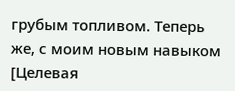грубым топливом. Теперь же, с моим новым навыком [Целевая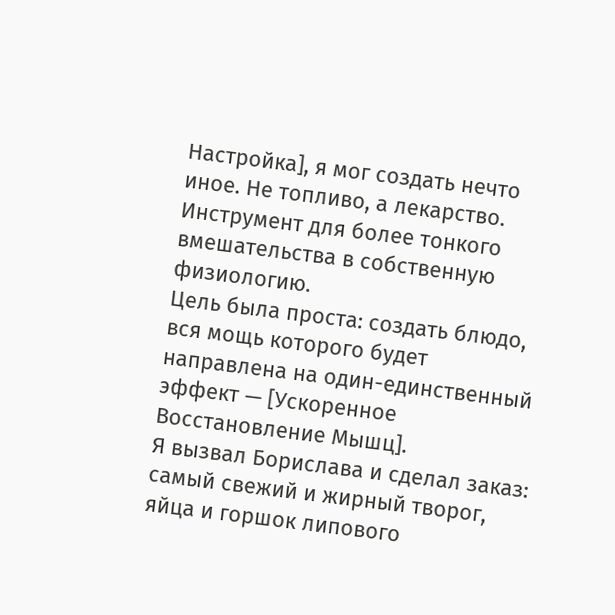Настройка], я мог создать нечто иное. Не топливо, а лекарство. Инструмент для более тонкого вмешательства в собственную физиологию.
Цель была проста: создать блюдо, вся мощь которого будет направлена на один-единственный эффект — [Ускоренное Восстановление Мышц].
Я вызвал Борислава и сделал заказ: самый свежий и жирный творог, яйца и горшок липового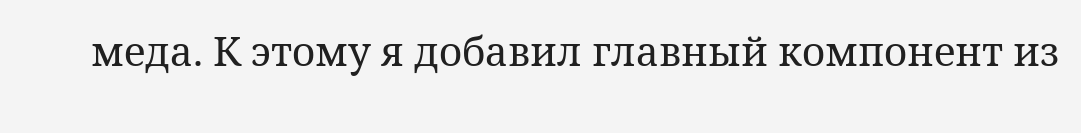меда. К этому я добавил главный компонент из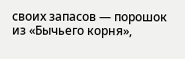своих запасов — порошок из «Бычьего корня»,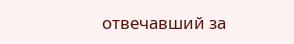отвечавший за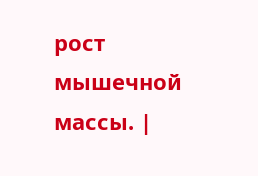рост мышечной массы. |